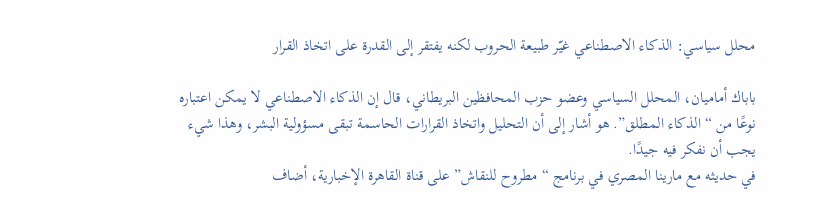محلل سياسي: الذكاء الاصطناعي غيّر طبيعة الحروب لكنه يفتقر إلى القدرة على اتخاذ القرار

باباك أماميان، المحلل السياسي وعضو حزب المحافظين البريطاني، قال إن الذكاء الاصطناعي لا يمكن اعتباره نوعًا من “الذكاء المطلق”. هو أشار إلى أن التحليل واتخاذ القرارات الحاسمة تبقى مسؤولية البشر، وهذا شيء يجب أن نفكر فيه جيدًا.
في حديثه مع مارينا المصري في برنامج “مطروح للنقاش” على قناة القاهرة الإخبارية، أضاف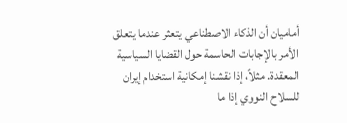أماميان أن الذكاء الاصطناعي يتعثر عندما يتعلق الأمر بالإجابات الحاسمة حول القضايا السياسية المعقدة. مثلاً، إذا نقشنا إمكانية استخدام إيران للسلاح النووي إذا ما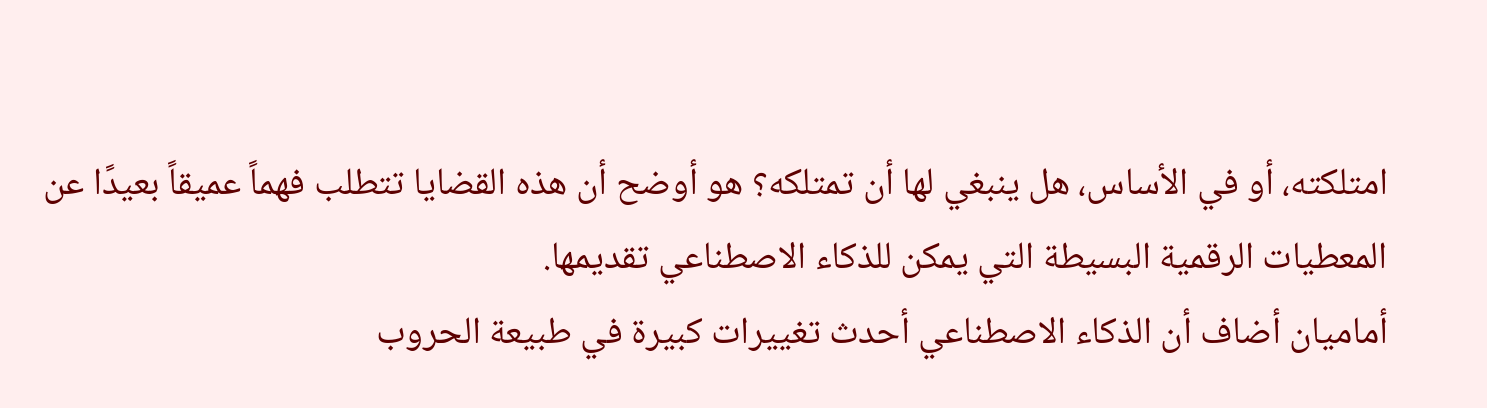امتلكته، أو في الأساس، هل ينبغي لها أن تمتلكه؟ هو أوضح أن هذه القضايا تتطلب فهماً عميقاً بعيدًا عن المعطيات الرقمية البسيطة التي يمكن للذكاء الاصطناعي تقديمها.
أماميان أضاف أن الذكاء الاصطناعي أحدث تغييرات كبيرة في طبيعة الحروب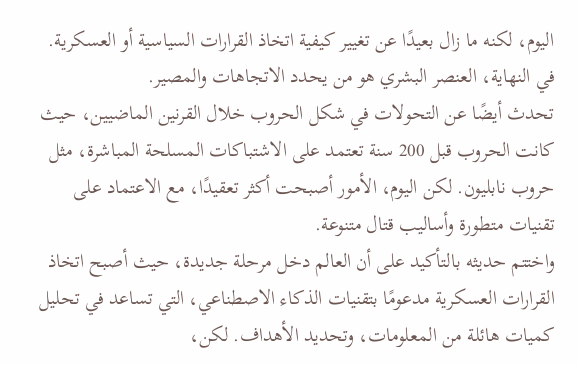اليوم، لكنه ما زال بعيدًا عن تغيير كيفية اتخاذ القرارات السياسية أو العسكرية. في النهاية، العنصر البشري هو من يحدد الاتجاهات والمصير.
تحدث أيضًا عن التحولات في شكل الحروب خلال القرنين الماضيين، حيث كانت الحروب قبل 200 سنة تعتمد على الاشتباكات المسلحة المباشرة، مثل حروب نابليون. لكن اليوم، الأمور أصبحت أكثر تعقيدًا، مع الاعتماد على تقنيات متطورة وأساليب قتال متنوعة.
واختتم حديثه بالتأكيد على أن العالم دخل مرحلة جديدة، حيث أصبح اتخاذ القرارات العسكرية مدعومًا بتقنيات الذكاء الاصطناعي، التي تساعد في تحليل كميات هائلة من المعلومات، وتحديد الأهداف. لكن،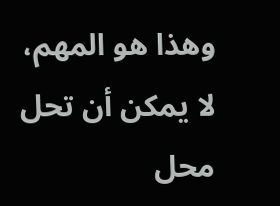وهذا هو المهم، لا يمكن أن تحل محل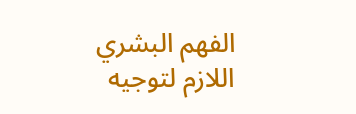الفهم البشري اللازم لتوجيه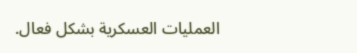العمليات العسكرية بشكل فعال.